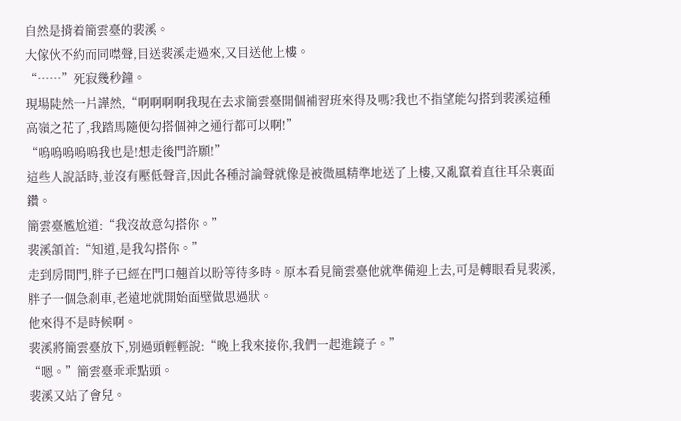自然是揹着簡雲臺的裴溪。
大傢伙不約而同噤聲,目送裴溪走過來,又目送他上樓。
“……”死寂幾秒鐘。
現場陡然一片譁然,“啊啊啊啊我現在去求簡雲臺開個補習班來得及嗎?我也不指望能勾搭到裴溪這種高嶺之花了,我踏馬隨便勾搭個神之通行都可以啊!”
“嗚嗚嗚嗚嗚我也是!想走後門許願!”
這些人說話時,並沒有壓低聲音,因此各種討論聲就像是被微風精準地送了上樓,又亂竄着直往耳朵裏面鑽。
簡雲臺尷尬道:“我沒故意勾搭你。”
裴溪頷首:“知道,是我勾搭你。”
走到房間門,胖子已經在門口翹首以盼等待多時。原本看見簡雲臺他就準備迎上去,可是轉眼看見裴溪,胖子一個急剎車,老遠地就開始面壁做思過狀。
他來得不是時候啊。
裴溪將簡雲臺放下,別過頭輕輕說:“晚上我來接你,我們一起進鏡子。”
“嗯。”簡雲臺乖乖點頭。
裴溪又站了會兒。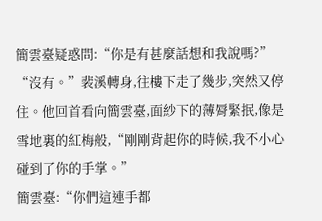簡雲臺疑惑問:“你是有甚麼話想和我說嗎?”
“沒有。”裴溪轉身,往樓下走了幾步,突然又停住。他回首看向簡雲臺,面紗下的薄脣緊抿,像是雪地裏的紅梅般,“剛剛背起你的時候,我不小心碰到了你的手掌。”
簡雲臺:“你們這連手都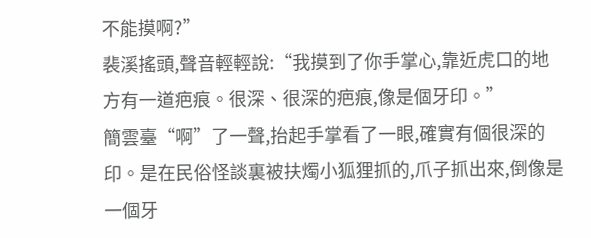不能摸啊?”
裴溪搖頭,聲音輕輕說:“我摸到了你手掌心,靠近虎口的地方有一道疤痕。很深、很深的疤痕,像是個牙印。”
簡雲臺“啊”了一聲,抬起手掌看了一眼,確實有個很深的印。是在民俗怪談裏被扶燭小狐狸抓的,爪子抓出來,倒像是一個牙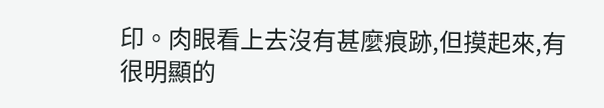印。肉眼看上去沒有甚麼痕跡,但摸起來,有很明顯的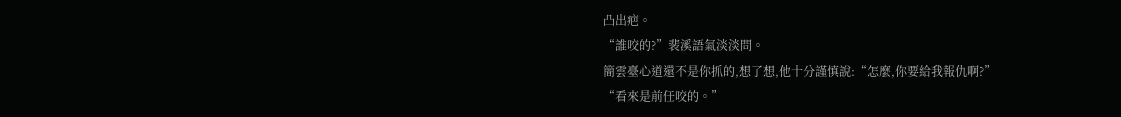凸出疤。
“誰咬的?”裴溪語氣淡淡問。
簡雲臺心道還不是你抓的,想了想,他十分謹慎說:“怎麼,你要給我報仇啊?”
“看來是前任咬的。”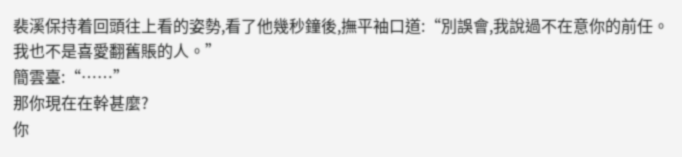裴溪保持着回頭往上看的姿勢,看了他幾秒鐘後,撫平袖口道:“別誤會,我說過不在意你的前任。我也不是喜愛翻舊賬的人。”
簡雲臺:“……”
那你現在在幹甚麼?
你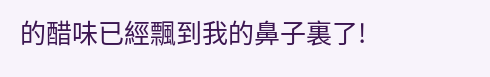的醋味已經飄到我的鼻子裏了!